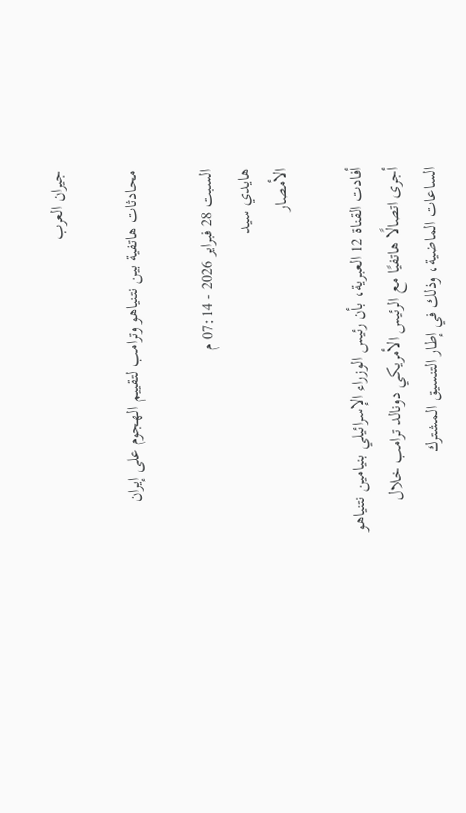جيران العرب

محادثات هاتفية بين نتنياهو وترامب لتقييم الهجوم على إيران

السبت 28 فبراير 2026 - 07:14 م
هايدي سيد
الأمصار

أفادت القناة 12 العبرية، بأن رئيس الوزراء الإسرائيلي بنيامين نتنياهو أجرى اتصالًا هاتفيًا مع الرئيس الأمريكي دونالد ترامب خلال الساعات الماضية، وذلك في إطار التنسيق المشترك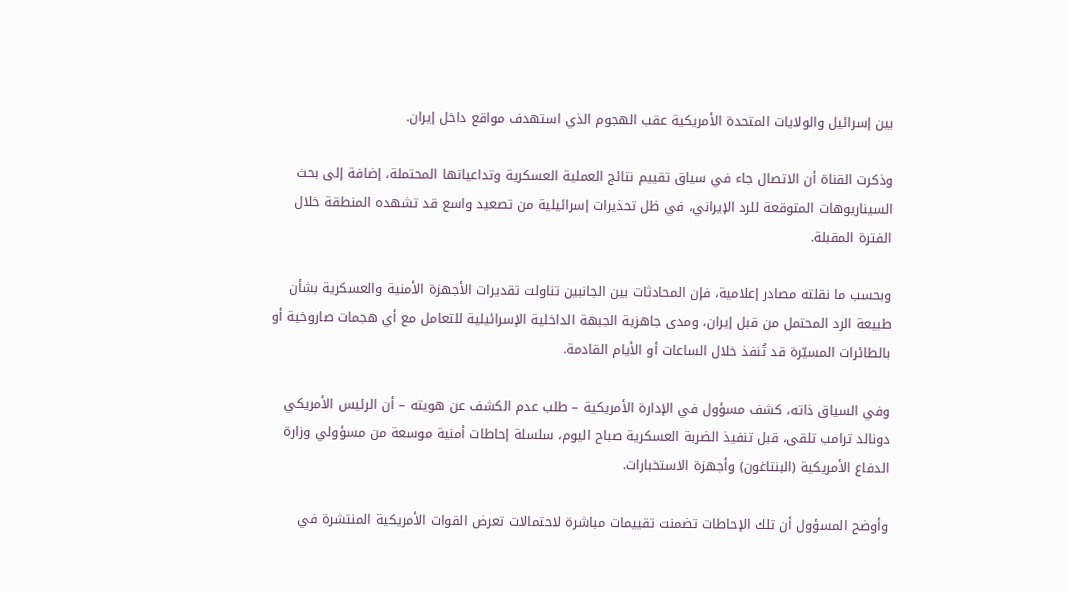بين إسرائيل والولايات المتحدة الأمريكية عقب الهجوم الذي استهدف مواقع داخل إيران.

وذكرت القناة أن الاتصال جاء في سياق تقييم نتائج العملية العسكرية وتداعياتها المحتملة، إضافة إلى بحث السيناريوهات المتوقعة للرد الإيراني، في ظل تحذيرات إسرائيلية من تصعيد واسع قد تشهده المنطقة خلال الفترة المقبلة.

وبحسب ما نقلته مصادر إعلامية، فإن المحادثات بين الجانبين تناولت تقديرات الأجهزة الأمنية والعسكرية بشأن طبيعة الرد المحتمل من قبل إيران، ومدى جاهزية الجبهة الداخلية الإسرائيلية للتعامل مع أي هجمات صاروخية أو بالطائرات المسيّرة قد تُنفذ خلال الساعات أو الأيام القادمة.

وفي السياق ذاته، كشف مسؤول في الإدارة الأمريكية – طلب عدم الكشف عن هويته – أن الرئيس الأمريكي دونالد ترامب تلقى، قبل تنفيذ الضربة العسكرية صباح اليوم، سلسلة إحاطات أمنية موسعة من مسؤولي وزارة الدفاع الأمريكية (البنتاغون) وأجهزة الاستخبارات.

وأوضح المسؤول أن تلك الإحاطات تضمنت تقييمات مباشرة لاحتمالات تعرض القوات الأمريكية المنتشرة في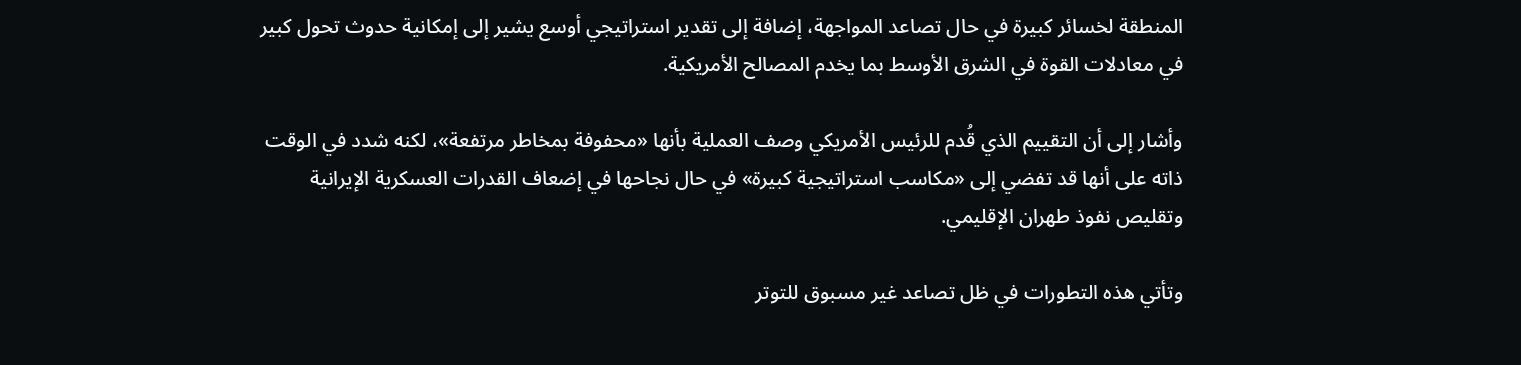المنطقة لخسائر كبيرة في حال تصاعد المواجهة، إضافة إلى تقدير استراتيجي أوسع يشير إلى إمكانية حدوث تحول كبير في معادلات القوة في الشرق الأوسط بما يخدم المصالح الأمريكية.

وأشار إلى أن التقييم الذي قُدم للرئيس الأمريكي وصف العملية بأنها «محفوفة بمخاطر مرتفعة»، لكنه شدد في الوقت ذاته على أنها قد تفضي إلى «مكاسب استراتيجية كبيرة» في حال نجاحها في إضعاف القدرات العسكرية الإيرانية وتقليص نفوذ طهران الإقليمي.

وتأتي هذه التطورات في ظل تصاعد غير مسبوق للتوتر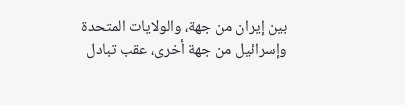بين إيران من جهة، والولايات المتحدة وإسرائيل من جهة أخرى، عقب تبادل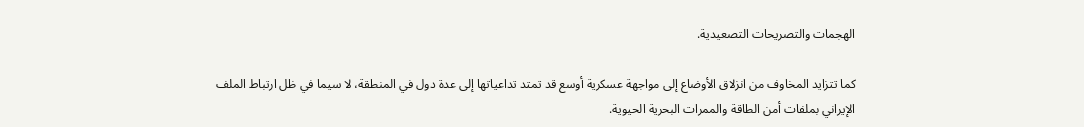الهجمات والتصريحات التصعيدية.

كما تتزايد المخاوف من انزلاق الأوضاع إلى مواجهة عسكرية أوسع قد تمتد تداعياتها إلى عدة دول في المنطقة، لا سيما في ظل ارتباط الملف الإيراني بملفات أمن الطاقة والممرات البحرية الحيوية.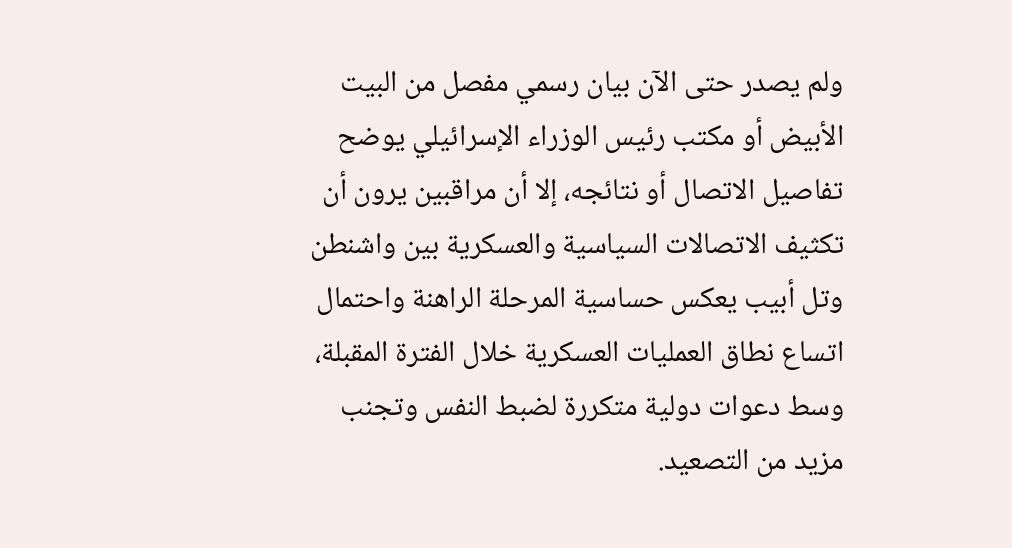ولم يصدر حتى الآن بيان رسمي مفصل من البيت الأبيض أو مكتب رئيس الوزراء الإسرائيلي يوضح تفاصيل الاتصال أو نتائجه، إلا أن مراقبين يرون أن تكثيف الاتصالات السياسية والعسكرية بين واشنطن وتل أبيب يعكس حساسية المرحلة الراهنة واحتمال اتساع نطاق العمليات العسكرية خلال الفترة المقبلة، وسط دعوات دولية متكررة لضبط النفس وتجنب مزيد من التصعيد.